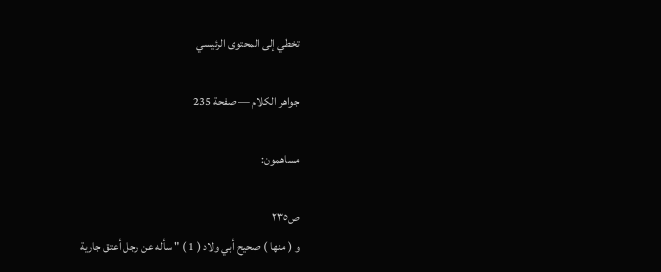تخطي إلى المحتوى الرئيسي

جواهر الكلام — صفحة 235

مساهمون:

ص٢٣٥
و ( منها ) صحيح أبي ولاد ( 1 ) " سأله عن رجل أعتق جارية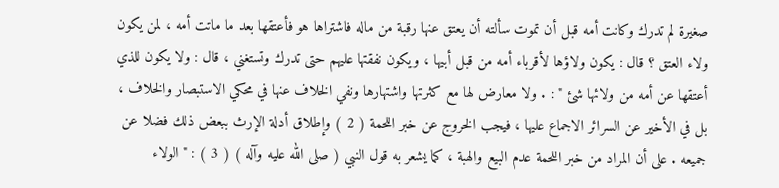صغيرة لم تدرك وكانت أمه قبل أن تموت سألته أن يعتق عنها رقبة من ماله فاشتراها هو فأعتقها بعد ما ماتت أمه ، لمن يكون ولاء العتق ؟ قال : يكون ولاؤها لأقرباء أمه من قبل أبيها ، ويكون نفقتها عليهم حتى تدرك وتستغني ، قال : ولا يكون للذي أعتقها عن أمه من ولائها شئ " : . ولا معارض لها مع كثرتها واشتهارها ونفي الخلاف عنها في محكي الاستبصار والخلاف ، بل في الأخير عن السرائر الاجماع عليها ، فيجب الخروج عن خبر اللحمة ( 2 ) وإطلاق أدلة الإرث ببعض ذلك فضلا عن جميعه . على أن المراد من خبر اللحمة عدم البيع والهبة ، كما يشعر به قول النبي ( صلى الله عليه وآله ) ( 3 ) : " الولاء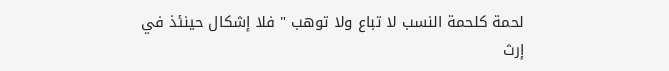لحمة كلحمة النسب لا تباع ولا توهب " فلا إشكال حينئذ في إرث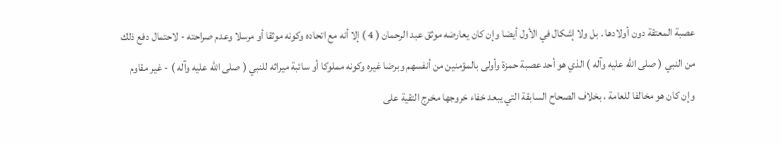عصبة المعتقة دون أولادها . بل ولا إشكال في الأول أيضا وإن كان يعارضه موثق عبد الرحمان ( 4 ) إلا أنه مع اتحاده وكونه موثقا أو مرسلا وعدم صراحته - لاحتمال دفع ذلك من النبي ( صلى الله عليه وآله ) الذي هو أحد عصبة حمزة وأولى بالمؤمنين من أنفسهم وبرضا غيره وكونه مملوكا أو سائبة ميراثه للنبي ( صلى الله عليه وآله ) - غير مقاوم وإن كان هو مخالفا للعامة ، بخلاف الصحاح السابقة التي يبعد خفاء خروجها مخرج التقية على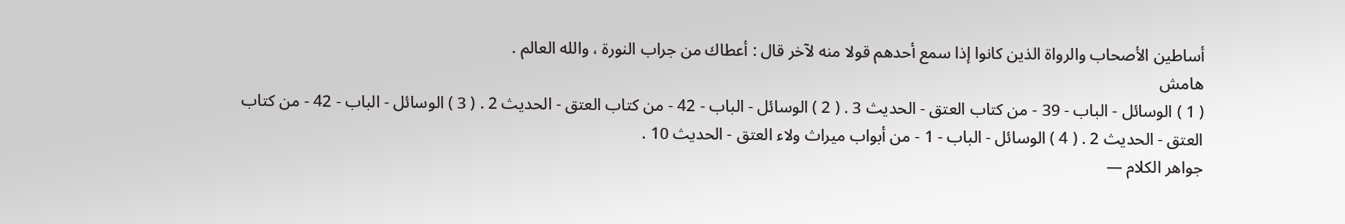أساطين الأصحاب والرواة الذين كانوا إذا سمع أحدهم قولا منه لآخر قال : أعطاك من جراب النورة ، والله العالم .
هامش
( 1 ) الوسائل - الباب - 39 - من كتاب العتق - الحديث 3 . ( 2 ) الوسائل - الباب - 42 - من كتاب العتق - الحديث 2 . ( 3 ) الوسائل - الباب - 42 - من كتاب العتق - الحديث 2 . ( 4 ) الوسائل - الباب - 1 - من أبواب ميراث ولاء العتق - الحديث 10 .
جواهر الكلام —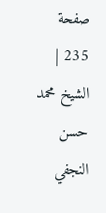صفحة 235 | الشيخ محمد حسن النجفي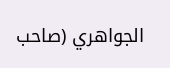الجواهري (صاحب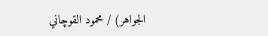الجواهر) / محمود القوچاني